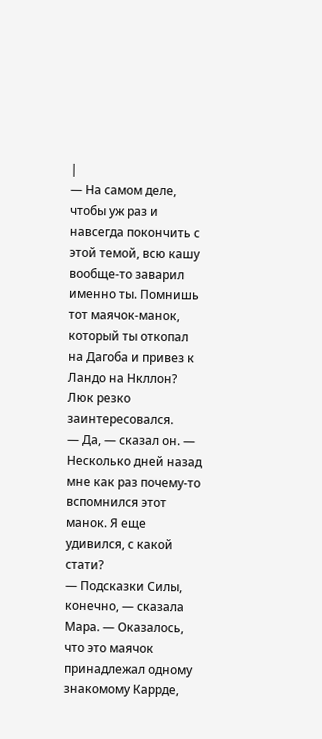|
— На самом деле, чтобы уж раз и навсегда покончить с этой темой, всю кашу вообще-то заварил именно ты. Помнишь тот маячок-манок, который ты откопал на Дагоба и привез к Ландо на Нкллон?
Люк резко заинтересовался.
— Да, — сказал он. — Несколько дней назад мне как раз почему-то вспомнился этот манок. Я еще удивился, с какой стати?
— Подсказки Силы, конечно, — сказала Мара. — Оказалось, что это маячок принадлежал одному знакомому Каррде,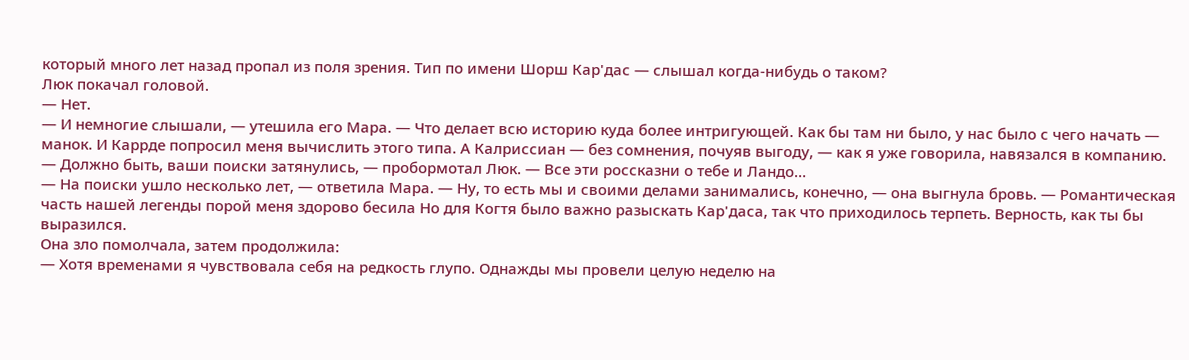который много лет назад пропал из поля зрения. Тип по имени Шорш Кар'дас — слышал когда-нибудь о таком?
Люк покачал головой.
— Нет.
— И немногие слышали, — утешила его Мара. — Что делает всю историю куда более интригующей. Как бы там ни было, у нас было с чего начать — манок. И Каррде попросил меня вычислить этого типа. А Калриссиан — без сомнения, почуяв выгоду, — как я уже говорила, навязался в компанию.
— Должно быть, ваши поиски затянулись, — пробормотал Люк. — Все эти россказни о тебе и Ландо…
— На поиски ушло несколько лет, — ответила Мара. — Ну, то есть мы и своими делами занимались, конечно, — она выгнула бровь. — Романтическая часть нашей легенды порой меня здорово бесила Но для Когтя было важно разыскать Кар'даса, так что приходилось терпеть. Верность, как ты бы выразился.
Она зло помолчала, затем продолжила:
— Хотя временами я чувствовала себя на редкость глупо. Однажды мы провели целую неделю на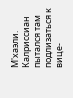М'хаэли. Калриссиан пытался там подлизаться к вице-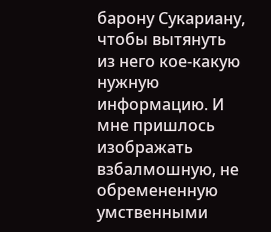барону Сукариану, чтобы вытянуть из него кое-какую нужную информацию. И мне пришлось изображать взбалмошную, не обремененную умственными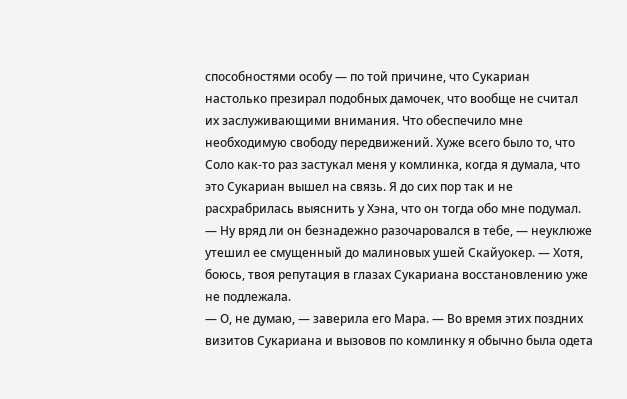способностями особу — по той причине, что Сукариан настолько презирал подобных дамочек, что вообще не считал их заслуживающими внимания. Что обеспечило мне необходимую свободу передвижений. Хуже всего было то, что Соло как-то раз застукал меня у комлинка, когда я думала, что это Сукариан вышел на связь. Я до сих пор так и не расхрабрилась выяснить у Хэна, что он тогда обо мне подумал.
— Ну вряд ли он безнадежно разочаровался в тебе, — неуклюже утешил ее смущенный до малиновых ушей Скайуокер. — Хотя, боюсь, твоя репутация в глазах Сукариана восстановлению уже не подлежала.
— О, не думаю, — заверила его Мара. — Во время этих поздних визитов Сукариана и вызовов по комлинку я обычно была одета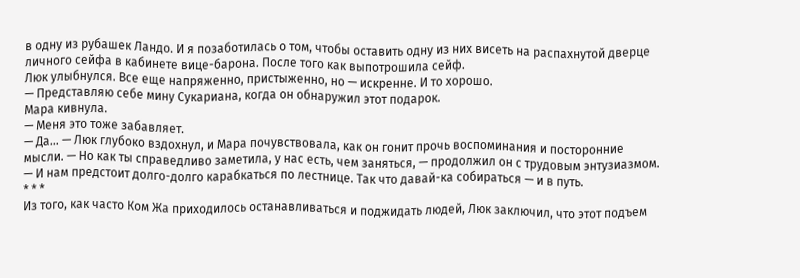в одну из рубашек Ландо. И я позаботилась о том, чтобы оставить одну из них висеть на распахнутой дверце личного сейфа в кабинете вице-барона. После того как выпотрошила сейф.
Люк улыбнулся. Все еще напряженно, пристыженно, но — искренне. И то хорошо.
— Представляю себе мину Сукариана, когда он обнаружил этот подарок.
Мара кивнула.
— Меня это тоже забавляет.
— Да… — Люк глубоко вздохнул, и Мара почувствовала, как он гонит прочь воспоминания и посторонние мысли. — Но как ты справедливо заметила, у нас есть, чем заняться, — продолжил он с трудовым энтузиазмом. — И нам предстоит долго-долго карабкаться по лестнице. Так что давай-ка собираться — и в путь.
* * *
Из того, как часто Ком Жа приходилось останавливаться и поджидать людей, Люк заключил, что этот подъем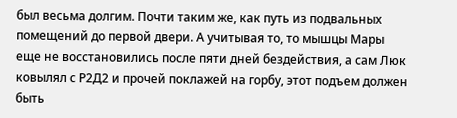был весьма долгим. Почти таким же, как путь из подвальных помещений до первой двери. А учитывая то, то мышцы Мары еще не восстановились после пяти дней бездействия, а сам Люк ковылял с Р2Д2 и прочей поклажей на горбу, этот подъем должен быть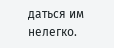даться им нелегко.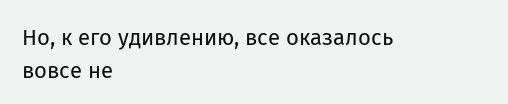Но, к его удивлению, все оказалось вовсе не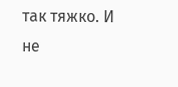так тяжко. И не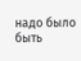надо было быть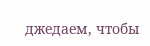джедаем, чтобы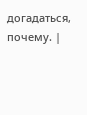догадаться, почему. |